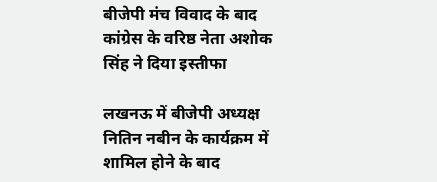बीजेपी मंच विवाद के बाद कांग्रेस के वरिष्ठ नेता अशोक सिंह ने दिया इस्तीफा

लखनऊ में बीजेपी अध्यक्ष नितिन नबीन के कार्यक्रम में शामिल होने के बाद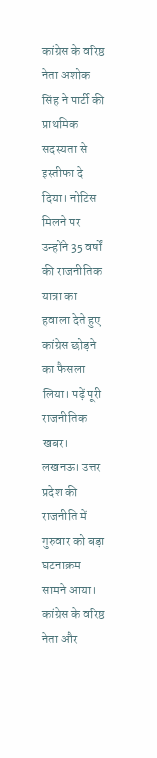कांग्रेस के वरिष्ठ नेता अशोक सिंह ने पार्टी की प्राथमिक सदस्यता से इस्तीफा दे दिया। नोटिस मिलने पर उन्होंने 35 वर्षों की राजनीतिक यात्रा का हवाला देते हुए कांग्रेस छोड़ने का फैसला लिया। पढ़ें पूरी राजनीतिक खबर।
लखनऊ। उत्तर प्रदेश की राजनीति में गुरुवार को बड़ा घटनाक्रम सामने आया। कांग्रेस के वरिष्ठ नेता और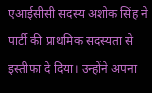एआईसीसी सदस्य अशोक सिंह ने पार्टी की प्राथमिक सदस्यता से इस्तीफा दे दिया। उन्होंने अपना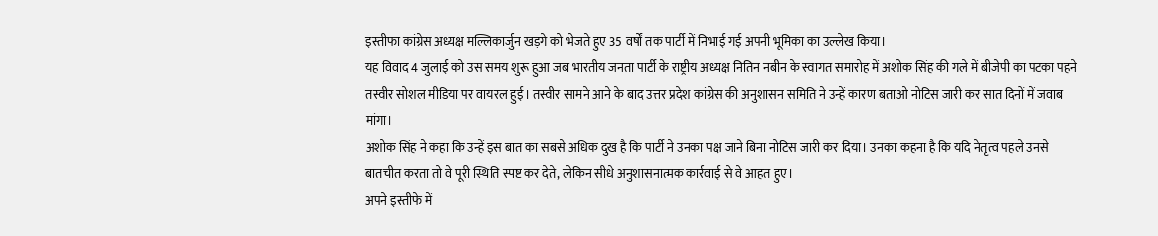इस्तीफा कांग्रेस अध्यक्ष मल्लिकार्जुन खड़गे को भेजते हुए 35 वर्षों तक पार्टी में निभाई गई अपनी भूमिका का उल्लेख किया।
यह विवाद 4 जुलाई को उस समय शुरू हुआ जब भारतीय जनता पार्टी के राष्ट्रीय अध्यक्ष नितिन नबीन के स्वागत समारोह में अशोक सिंह की गले में बीजेपी का पटका पहने तस्वीर सोशल मीडिया पर वायरल हुई। तस्वीर सामने आने के बाद उत्तर प्रदेश कांग्रेस की अनुशासन समिति ने उन्हें कारण बताओ नोटिस जारी कर सात दिनों में जवाब मांगा।
अशोक सिंह ने कहा कि उन्हें इस बात का सबसे अधिक दुख है कि पार्टी ने उनका पक्ष जाने बिना नोटिस जारी कर दिया। उनका कहना है कि यदि नेतृत्व पहले उनसे बातचीत करता तो वे पूरी स्थिति स्पष्ट कर देते, लेकिन सीधे अनुशासनात्मक कार्रवाई से वे आहत हुए।
अपने इस्तीफे में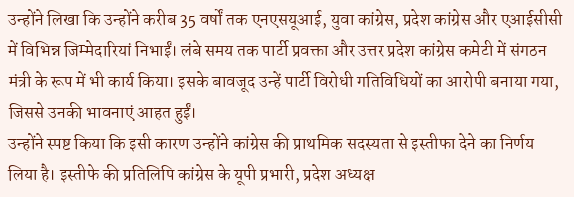उन्होंने लिखा कि उन्होंने करीब 35 वर्षों तक एनएसयूआई, युवा कांग्रेस, प्रदेश कांग्रेस और एआईसीसी में विभिन्न जिम्मेदारियां निभाईं। लंबे समय तक पार्टी प्रवक्ता और उत्तर प्रदेश कांग्रेस कमेटी में संगठन मंत्री के रूप में भी कार्य किया। इसके बावजूद उन्हें पार्टी विरोधी गतिविधियों का आरोपी बनाया गया, जिससे उनकी भावनाएं आहत हुईं।
उन्होंने स्पष्ट किया कि इसी कारण उन्होंने कांग्रेस की प्राथमिक सदस्यता से इस्तीफा देने का निर्णय लिया है। इस्तीफे की प्रतिलिपि कांग्रेस के यूपी प्रभारी, प्रदेश अध्यक्ष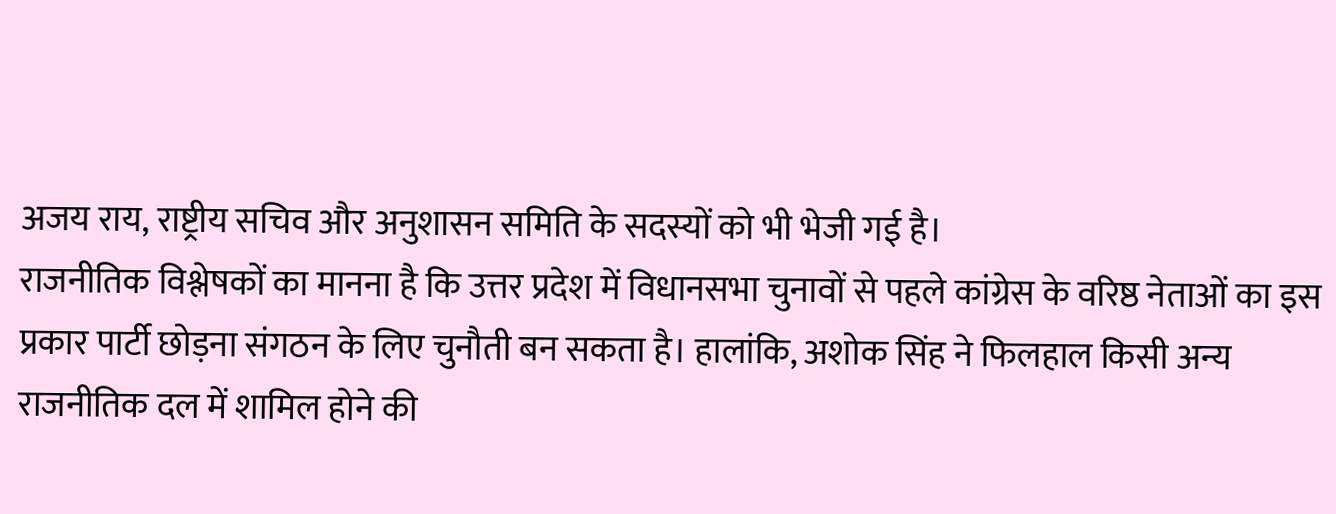अजय राय, राष्ट्रीय सचिव और अनुशासन समिति के सदस्यों को भी भेजी गई है।
राजनीतिक विश्लेषकों का मानना है कि उत्तर प्रदेश में विधानसभा चुनावों से पहले कांग्रेस के वरिष्ठ नेताओं का इस प्रकार पार्टी छोड़ना संगठन के लिए चुनौती बन सकता है। हालांकि, अशोक सिंह ने फिलहाल किसी अन्य राजनीतिक दल में शामिल होने की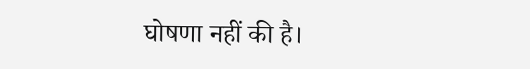घोषणा नहीं की है।